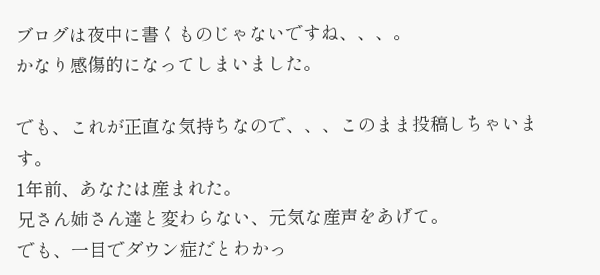ブログは夜中に書くものじゃないですね、、、。
かなり感傷的になってしまいました。

でも、これが正直な気持ちなので、、、このまま投稿しちゃいます。
1年前、あなたは産まれた。
兄さん姉さん達と変わらない、元気な産声をあげて。
でも、一目でダウン症だとわかっ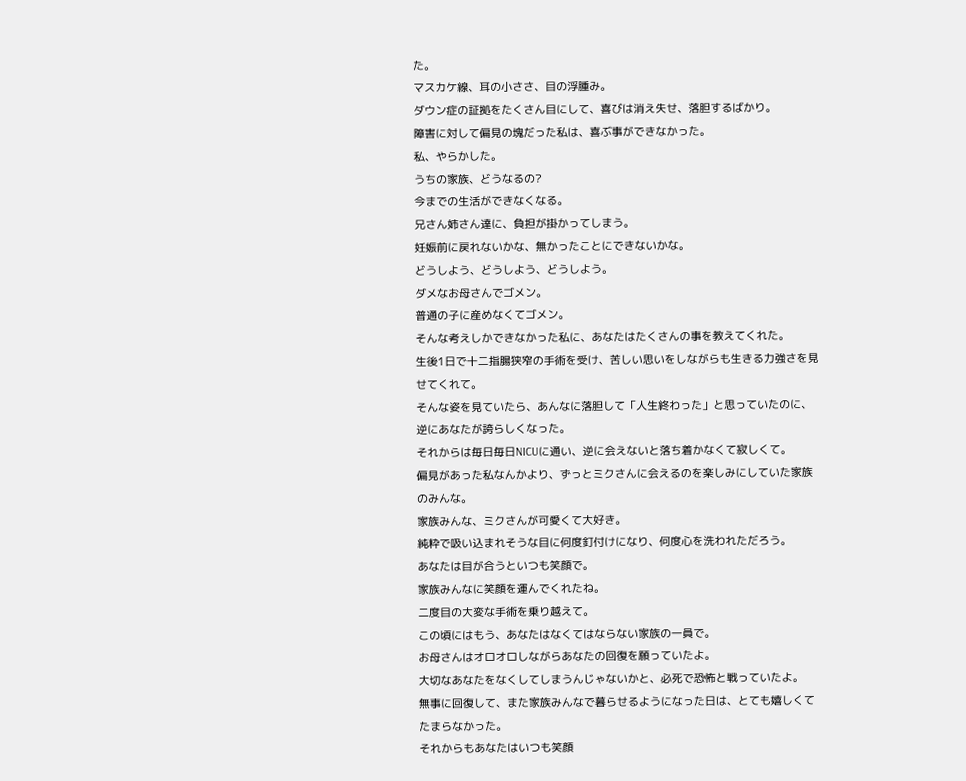た。
マスカケ線、耳の小ささ、目の浮腫み。
ダウン症の証拠をたくさん目にして、喜びは消え失せ、落胆するばかり。
障害に対して偏見の塊だった私は、喜ぶ事ができなかった。
私、やらかした。
うちの家族、どうなるの?
今までの生活ができなくなる。
兄さん姉さん達に、負担が掛かってしまう。
妊娠前に戻れないかな、無かったことにできないかな。
どうしよう、どうしよう、どうしよう。
ダメなお母さんでゴメン。
普通の子に産めなくてゴメン。
そんな考えしかできなかった私に、あなたはたくさんの事を教えてくれた。
生後1日で十二指腸狭窄の手術を受け、苦しい思いをしながらも生きる力強さを見せてくれて。
そんな姿を見ていたら、あんなに落胆して「人生終わった」と思っていたのに、逆にあなたが誇らしくなった。
それからは毎日毎日NICUに通い、逆に会えないと落ち着かなくて寂しくて。
偏見があった私なんかより、ずっとミクさんに会えるのを楽しみにしていた家族のみんな。
家族みんな、ミクさんが可愛くて大好き。
純粋で吸い込まれそうな目に何度釘付けになり、何度心を洗われただろう。
あなたは目が合うといつも笑顔で。
家族みんなに笑顔を運んでくれたね。
二度目の大変な手術を乗り越えて。
この頃にはもう、あなたはなくてはならない家族の一員で。
お母さんはオロオロしながらあなたの回復を願っていたよ。
大切なあなたをなくしてしまうんじゃないかと、必死で恐怖と戦っていたよ。
無事に回復して、また家族みんなで暮らせるようになった日は、とても嬉しくてたまらなかった。
それからもあなたはいつも笑顔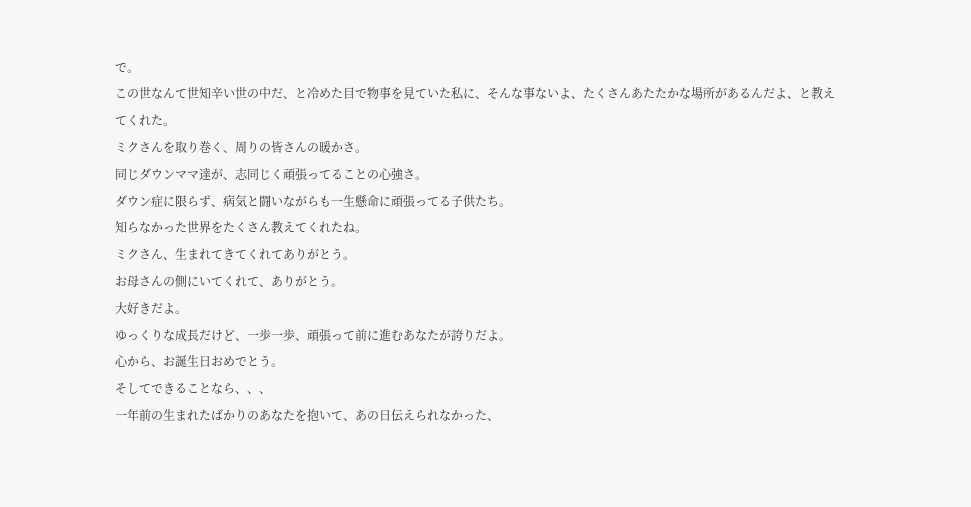で。
この世なんて世知辛い世の中だ、と冷めた目で物事を見ていた私に、そんな事ないよ、たくさんあたたかな場所があるんだよ、と教えてくれた。
ミクさんを取り巻く、周りの皆さんの暖かさ。
同じダウンママ達が、志同じく頑張ってることの心強さ。
ダウン症に限らず、病気と闘いながらも一生懸命に頑張ってる子供たち。
知らなかった世界をたくさん教えてくれたね。
ミクさん、生まれてきてくれてありがとう。
お母さんの側にいてくれて、ありがとう。
大好きだよ。
ゆっくりな成長だけど、一歩一歩、頑張って前に進むあなたが誇りだよ。
心から、お誕生日おめでとう。
そしてできることなら、、、
一年前の生まれたばかりのあなたを抱いて、あの日伝えられなかった、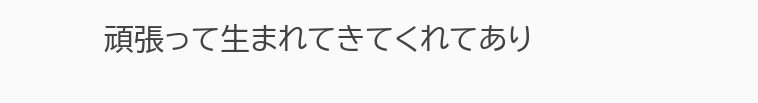頑張って生まれてきてくれてあり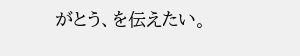がとう、を伝えたい。